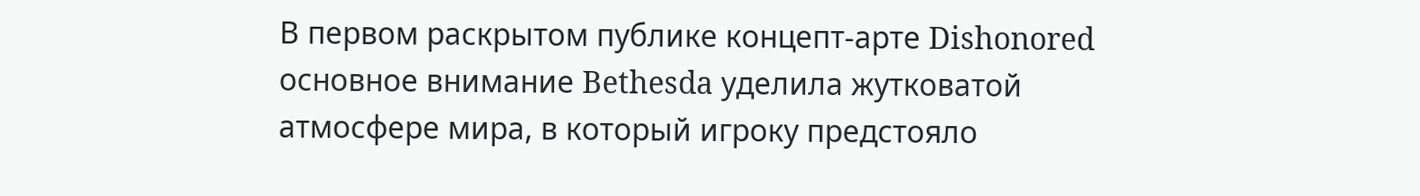В первом раскрытом публике концепт-арте Dishonored основное внимание Bethesda уделила жутковатой атмосфере мира, в который игроку предстояло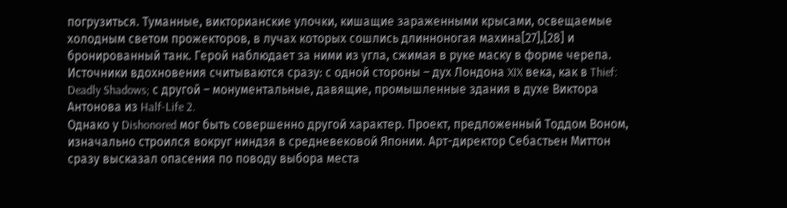погрузиться. Туманные, викторианские улочки, кишащие зараженными крысами, освещаемые холодным светом прожекторов, в лучах которых сошлись длинноногая махина[27],[28] и бронированный танк. Герой наблюдает за ними из угла, сжимая в руке маску в форме черепа. Источники вдохновения считываются сразу: с одной стороны – дух Лондона XIX века, как в Thief: Deadly Shadows; с другой – монументальные, давящие, промышленные здания в духе Виктора Антонова из Half-Life 2.
Однако у Dishonored мог быть совершенно другой характер. Проект, предложенный Тоддом Воном, изначально строился вокруг ниндзя в средневековой Японии. Арт-директор Себастьен Миттон сразу высказал опасения по поводу выбора места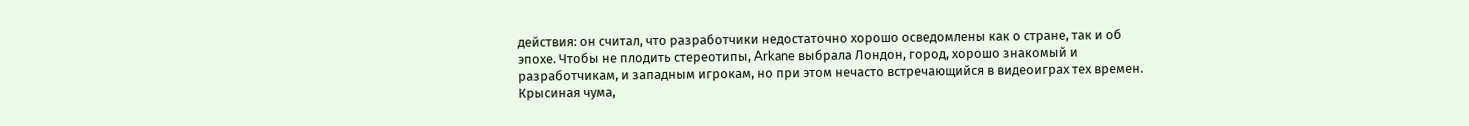действия: он считал, что разработчики недостаточно хорошо осведомлены как о стране, так и об эпохе. Чтобы не плодить стереотипы, Arkane выбрала Лондон, город, хорошо знакомый и разработчикам, и западным игрокам, но при этом нечасто встречающийся в видеоиграх тех времен. Крысиная чума,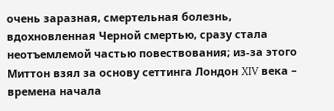очень заразная, смертельная болезнь, вдохновленная Черной смертью, сразу стала неотъемлемой частью повествования; из-за этого Миттон взял за основу сеттинга Лондон XIV века – времена начала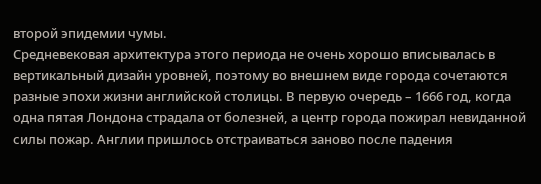второй эпидемии чумы.
Средневековая архитектура этого периода не очень хорошо вписывалась в вертикальный дизайн уровней, поэтому во внешнем виде города сочетаются разные эпохи жизни английской столицы. В первую очередь – 1666 год, когда одна пятая Лондона страдала от болезней, а центр города пожирал невиданной силы пожар. Англии пришлось отстраиваться заново после падения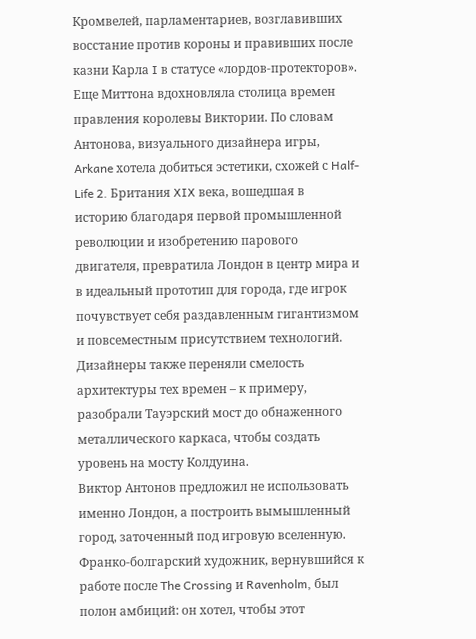Кромвелей, парламентариев, возглавивших восстание против короны и правивших после казни Карла I в статусе «лордов-протекторов». Еще Миттона вдохновляла столица времен правления королевы Виктории. По словам Антонова, визуального дизайнера игры, Arkane хотела добиться эстетики, схожей с Half-Life 2. Британия XIX века, вошедшая в историю благодаря первой промышленной революции и изобретению парового двигателя, превратила Лондон в центр мира и в идеальный прототип для города, где игрок почувствует себя раздавленным гигантизмом и повсеместным присутствием технологий. Дизайнеры также переняли смелость архитектуры тех времен – к примеру, разобрали Тауэрский мост до обнаженного металлического каркаса, чтобы создать уровень на мосту Колдуина.
Виктор Антонов предложил не использовать именно Лондон, а построить вымышленный город, заточенный под игровую вселенную. Франко-болгарский художник, вернувшийся к работе после The Crossing и Ravenholm, был полон амбиций: он хотел, чтобы этот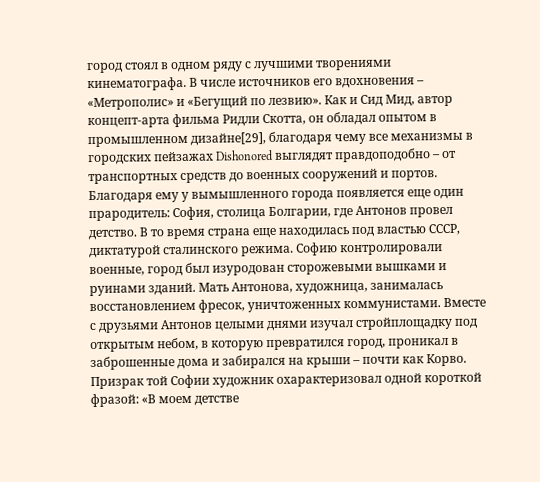город стоял в одном ряду с лучшими творениями кинематографа. В числе источников его вдохновения – «Метрополис» и «Бегущий по лезвию». Как и Сид Мид, автор концепт-арта фильма Ридли Скотта, он обладал опытом в промышленном дизайне[29], благодаря чему все механизмы в городских пейзажах Dishonored выглядят правдоподобно – от транспортных средств до военных сооружений и портов.
Благодаря ему у вымышленного города появляется еще один прародитель: София, столица Болгарии, где Антонов провел детство. В то время страна еще находилась под властью СССР, диктатурой сталинского режима. Софию контролировали военные, город был изуродован сторожевыми вышками и руинами зданий. Мать Антонова, художница, занималась восстановлением фресок, уничтоженных коммунистами. Вместе с друзьями Антонов целыми днями изучал стройплощадку под открытым небом, в которую превратился город, проникал в заброшенные дома и забирался на крыши – почти как Корво. Призрак той Софии художник охарактеризовал одной короткой фразой: «В моем детстве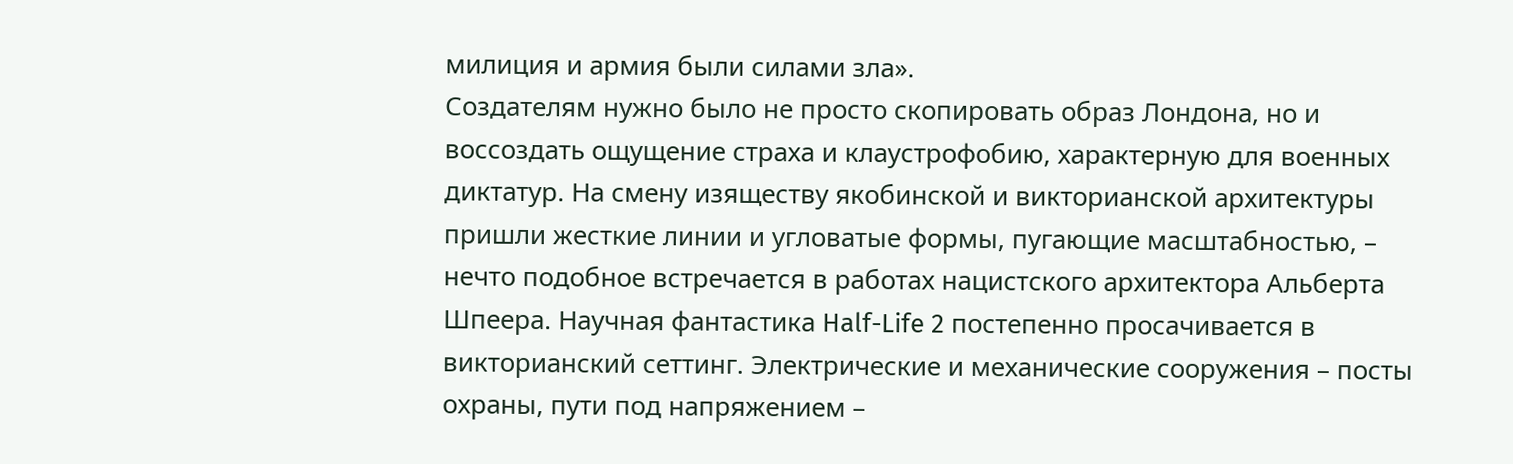милиция и армия были силами зла».
Создателям нужно было не просто скопировать образ Лондона, но и воссоздать ощущение страха и клаустрофобию, характерную для военных диктатур. На смену изяществу якобинской и викторианской архитектуры пришли жесткие линии и угловатые формы, пугающие масштабностью, – нечто подобное встречается в работах нацистского архитектора Альберта Шпеера. Научная фантастика Half-Life 2 постепенно просачивается в викторианский сеттинг. Электрические и механические сооружения – посты охраны, пути под напряжением –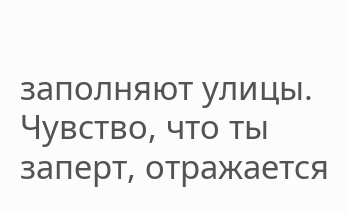заполняют улицы. Чувство, что ты заперт, отражается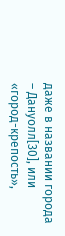даже в названии города – Дануолл[30], или «город-крепость»,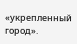«укрепленный город».